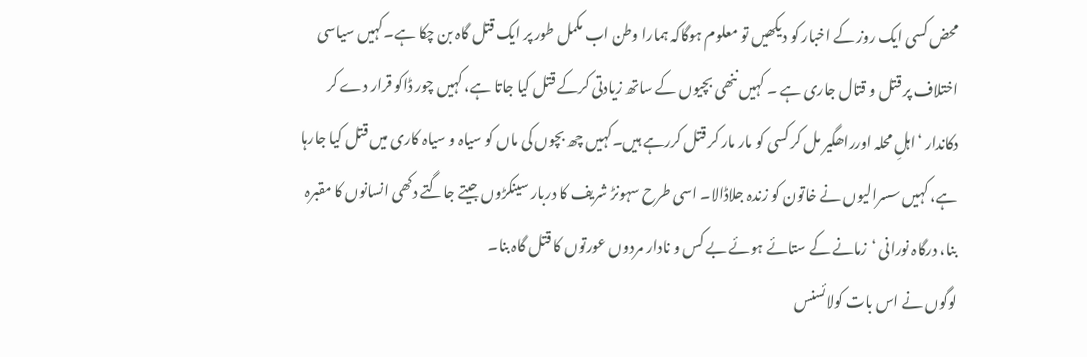محض کسی ایک روز کے اخبار کو دیکھیں تو معلوم ہوگاکہ ہمارا وطن اب مکمل طور پر ایک قتل گاہ بن چکا ہے۔کہیں سیاسی اختلاف پر قتل و قتال جاری ہے ۔ کہیں ننھی بچیوں کے ساتھ زیادتی کرکے قتل کیا جاتا ہے، کہیں چور ڈاکو قرار دے کر دکاندار ‘اہلِ محلہ اورراھگیر مل کر کسی کو مار مار کر قتل کررہے ہیں۔کہیں چھ بچوں کی ماں کو سیاہ و سیاہ کاری میں قتل کیا جارہا ہے، کہیں سسرالیوں نے خاتون کو زندہ جلاڈالا۔ اسی طرح سہونڑ شریف کا دربار سینکڑوں جیتے جاگتے دکھی انسانوں کا مقبرہ بنا، درگاہ نورانی ‘زمانے کے ستائے ہوئے بے کس و نادار مردوں عورتوں کا قتل گاہ بنا۔
لوگوں نے اس بات کولائسنس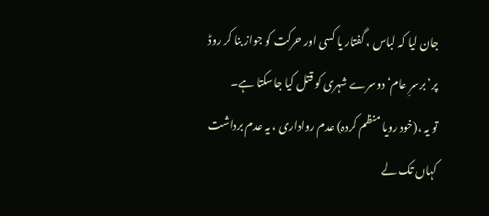جان لیا کہ لباس ، گفتار یا کسی اور حرکت کو جواز بنا کر روڈ پر‘ برسرِ عام‘ دوسرے شہری کو قتل کیا جاسکتا ہے۔
تو یہ ،(خود رویا منظم کردہ) عدم رواداری ، یہ عدم برداشت کہاں تک لے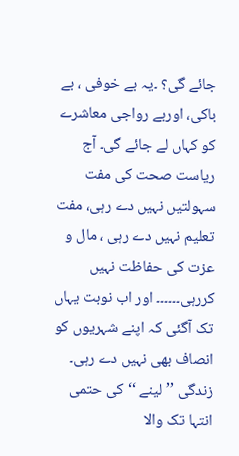جائے گی؟ ۔یہ بے خوفی ، بے باکی، اوربے رواجی معاشرے کو کہاں لے جائے گی۔ آج ریاست صحت کی مفت سہولتیں نہیں دے رہی، مفت تعلیم نہیں دے رہی ، مال و عزت کی حفاظت نہیں کررہی۔۔۔۔۔۔ اور اب نوبت یہاں تک آگئی کہ اپنے شہریوں کو انصاف بھی نہیں دے رہی۔ زندگی ’’لینے ‘‘کی حتمی انتہا تک والا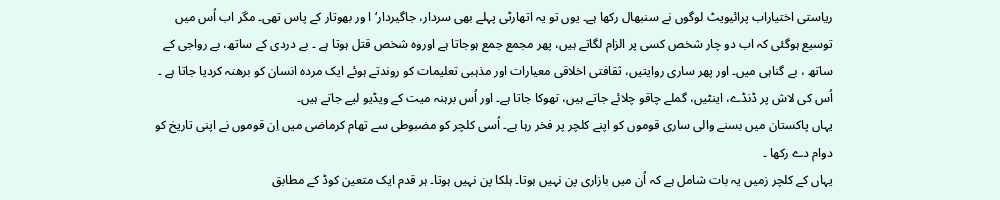ریاستی اختیاراب پرائیویٹ لوگوں نے سنبھال رکھا ہے۔ یوں تو یہ اتھارٹی پہلے بھی سردار، جاگیردار‘ا ور بھوتار کے پاس تھی۔ مگر اب اُس میں توسیع ہوگئی کہ اب دو چار شخص کسی پر الزام لگاتے ہیں، پھر مجمع جمع ہوجاتا ہے اوروہ شخص قتل ہوتا ہے ۔ بے دردی کے ساتھ، بے رواجی کے ساتھ ، بے گناہی میں۔ اور پھر ساری روایتیں، ثقافتی اخلاقی معیارات اور مذہبی تعلیمات کو روندتے ہوئے ایک مردہ انسان کو برھنہ کردیا جاتا ہے ۔ اُس کی لاش پر ڈنڈے، اینٹیں، گملے چاقو چلائے جاتے ہیں، تھوکا جاتا ہے۔ اور اُس برہنہ میت کے ویڈیو لیے جاتے ہیں۔
یہاں پاکستان میں بسنے والی ساری قوموں کو اپنے کلچر پر فخر رہا ہے۔ اُسی کلچر کو مضبوطی سے تھام کرماضی میں اِن قوموں نے اپنی تاریخ کو دوام دے رکھا ۔
یہاں کے کلچر زمیں یہ بات شامل ہے کہ اُن میں بازاری پن نہیں ہوتا۔ ہلکا پن نہیں ہوتا۔ ہر قدم ایک متعین کوڈ کے مطابق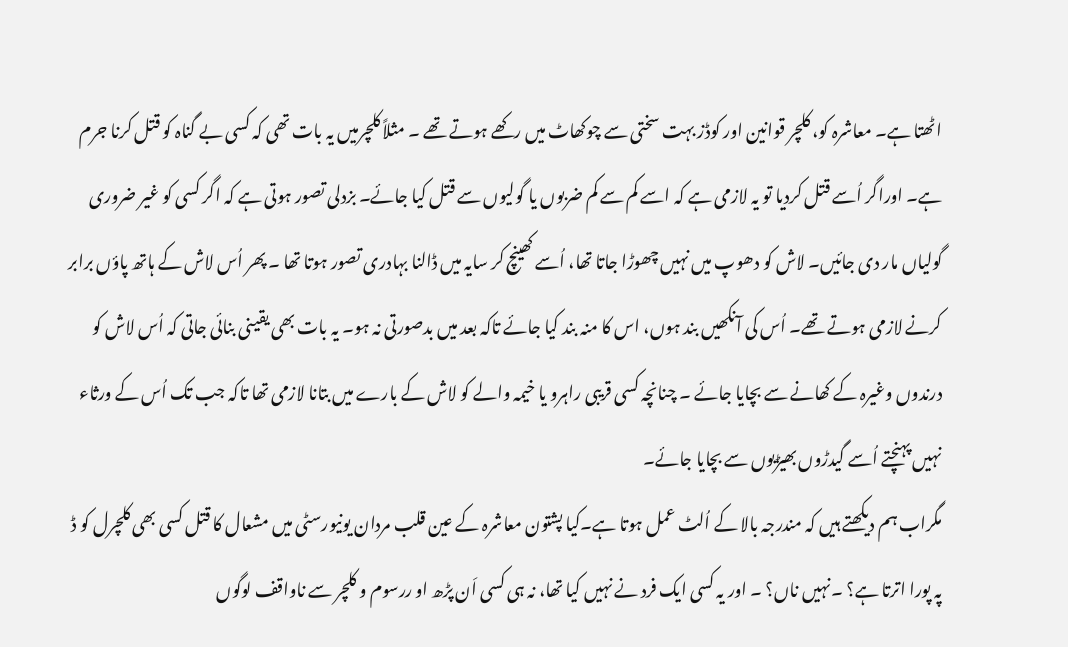اٹھتا ہے۔ معاشرہ کو، کلچر قوانین اور کوڈز بہت سختی سے چوکھاٹ میں رکھے ہوتے تھے ۔ مثلاً کلچرمیں یہ بات تھی کہ کسی بے گناہ کو قتل کرنا جرم ہے۔ اوراگر اُسے قتل کردیا تو یہ لازمی ہے کہ اسے کم سے کم ضربوں یا گولیوں سے قتل کیا جائے۔ بزدلی تصور ہوتی ہے کہ اگر کسی کو غیر ضروری گولیاں مار دی جائیں۔ لاش کو دھوپ میں نہیں چھوڑا جاتا تھا، اُسے کھینچ کر سایہ میں ڈالنا بہادری تصور ہوتا تھا ۔ پھر اُس لاش کے ہاتھ پاؤں برابر کرنے لازمی ہوتے تھے۔ اُس کی آنکھیں بند ہوں، اس کا منہ بند کیا جائے تاکہ بعد میں بدصورتی نہ ہو۔ یہ بات بھی یقینی بنائی جاتی کہ اُس لاش کو درندوں وغیرہ کے کھانے سے بچایا جائے ۔ چنانچہ کسی قریبی راہرو یا خیمہ والے کو لاش کے بارے میں بتانا لازمی تھا تاکہ جب تک اُس کے ورثاء نہیں پہنچتے اُسے گیدڑوں بھیڑیوں سے بچایا جائے۔
مگراب ہم دیکھتے ہیں کہ مندرجہ بالا کے اُلٹ عمل ہوتا ہے۔کیا پشتون معاشرہ کے عین قلب مردان یونیورسٹی میں مشعال کا قتل کسی بھی کلچرل کو ڈ پہ پورا اترتا ہے؟ ۔نہیں ناں؟ ۔ اور یہ کسی ایک فرد نے نہیں کیا تھا، نہ ہی کسی اَن پڑھ او ررسوم و کلچر سے ناواقف لوگوں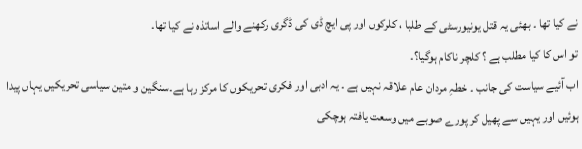نے کیا تھا ۔ بھئی یہ قتل یونیورسٹی کے طلبا ، کلرکوں اور پی ایچ ڈی کی ڈگری رکھنے والے اساتذہ نے کیا تھا۔
تو اس کا کیا مطلب ہے ؟ کلچر ناکام ہوگیا؟۔
اب آئیے سیاست کی جانب ۔ خطہِ مردان عام علاقہ نہیں ہے ۔ یہ ادبی اور فکری تحریکوں کا مرکز رہا ہے۔سنگین و متین سیاسی تحریکیں یہاں پیدا ہوئیں اور یہیں سے پھیل کر پورے صوبے میں وسعت یافتہ ہوچکی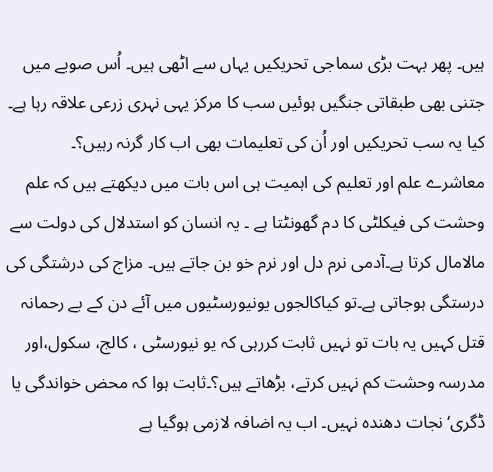ہیں۔ پھر بہت بڑی سماجی تحریکیں یہاں سے اٹھی ہیں۔ اُس صوبے میں جتنی بھی طبقاتی جنگیں ہوئیں سب کا مرکز یہی نہری زرعی علاقہ رہا ہے۔ کیا یہ سب تحریکیں اور اُن کی تعلیمات بھی اب کار گرنہ رہیں؟۔
معاشرے علم اور تعلیم کی اہمیت ہی اس بات میں دیکھتے ہیں کہ علم وحشت کی فیکلٹی کا دم گھونٹتا ہے ۔ یہ انسان کو استدلال کی دولت سے مالامال کرتا ہے۔آدمی نرم دل اور نرم خو بن جاتے ہیں۔ مزاج کی درشتگی کی درستگی ہوجاتی ہے۔تو کیاکالجوں یونیورسٹیوں میں آئے دن کے بے رحمانہ قتل کہیں یہ بات تو نہیں ثابت کررہی کہ یو نیورسٹی ، کالج، سکول،اور مدرسہ وحشت کم نہیں کرتے، بڑھاتے ہیں؟۔ثابت ہوا کہ محض خواندگی یا ڈگری‘ نجات دھندہ نہیں۔ اب یہ اضافہ لازمی ہوگیا ہے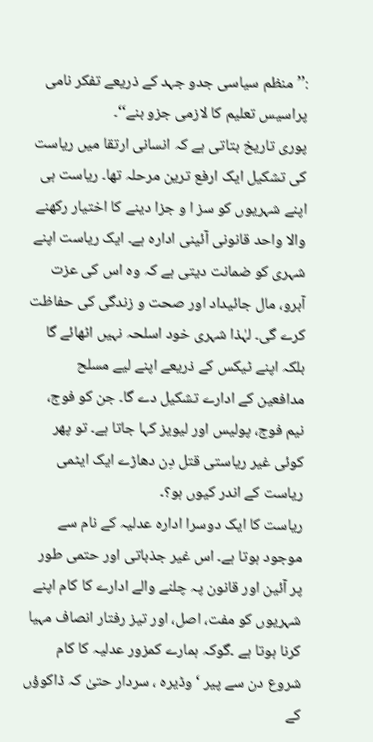:’’منظم سیاسی جدو جہد کے ذریعے تفکر نامی پراسیس تعلیم کا لازمی جزو بنے‘‘۔
پوری تاریخ بتاتی ہے کہ انسانی ارتقا میں ریاست کی تشکیل ایک ارفع ترین مرحلہ تھا۔ ریاست ہی اپنے شہریوں کو سز ا و جزا دینے کا اختیار رکھنے والا واحد قانونی آئینی ادارہ ہے۔ ایک ریاست اپنے شہری کو ضمانت دیتی ہے کہ وہ اس کی عزت آبرو، مال جائیداد اور صحت و زندگی کی حفاظت کرے گی۔ لہٰذا شہری خود اسلحہ نہیں اٹھائے گا بلکہ اپنے ٹیکس کے ذریعے اپنے لیے مسلح مدافعین کے ادارے تشکیل دے گا۔ جن کو فوج، نیم فوج، پولیس اور لیویز کہا جاتا ہے۔ تو پھر کوئی غیر ریاستی قتل دِن دھاڑے ایک ایٹمی ریاست کے اندر کیوں ہو؟۔
ریاست کا ایک دوسرا ادارہ عدلیہ کے نام سے موجود ہوتا ہے۔ اس غیر جذباتی اور حتمی طور پر آئین اور قانون پہ چلنے والے ادارے کا کام اپنے شہریوں کو مفت، اصل، اور تیز رفتار انصاف مہیا کرنا ہوتا ہے ۔گوکہ ہمارے کمزور عدلیہ کا کام شروع دن سے پیر ‘ وڈیرہ ، سردار حتیٰ کہ ڈاکوؤں کے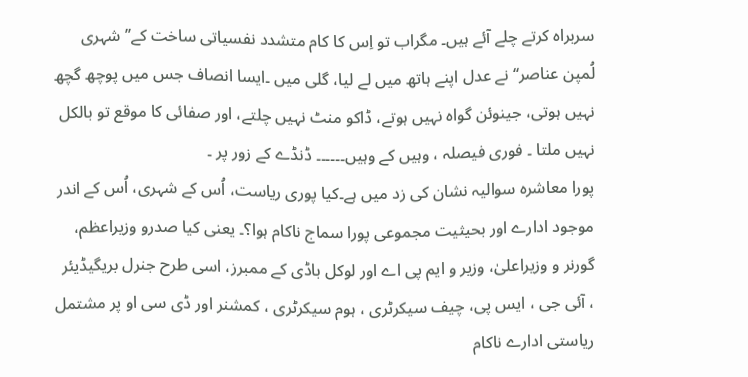سربراہ کرتے چلے آئے ہیں۔ مگراب تو اِس کا کام متشدد نفسیاتی ساخت کے’’ شہری لُمپن عناصر‘‘ نے عدل اپنے ہاتھ میں لے لیا، گلی میں ۔ایسا انصاف جس میں پوچھ گچھ نہیں ہوتی، جینوئن گواہ نہیں ہوتے، ڈاکو منٹ نہیں چلتے، اور صفائی کا موقع تو بالکل نہیں ملتا ۔ فوری فیصلہ ، وہیں کے وہیں۔۔۔۔۔۔ ڈنڈے کے زور پر ۔
پورا معاشرہ سوالیہ نشان کی زد میں ہے۔کیا پوری ریاست، اُس کے شہری، اُس کے اندر موجود ادارے اور بحیثیت مجموعی پورا سماج ناکام ہوا؟۔ یعنی کیا صدرو وزیراعظم، گورنر و وزیراعلیٰ، وزیر و ایم پی اے اور لوکل باڈی کے ممبرز، اسی طرح جنرل بریگیڈیئر ، آئی جی ، ایس پی، چیف سیکرٹری ، ہوم سیکرٹری ، کمشنر اور ڈی سی او پر مشتمل ریاستی ادارے ناکام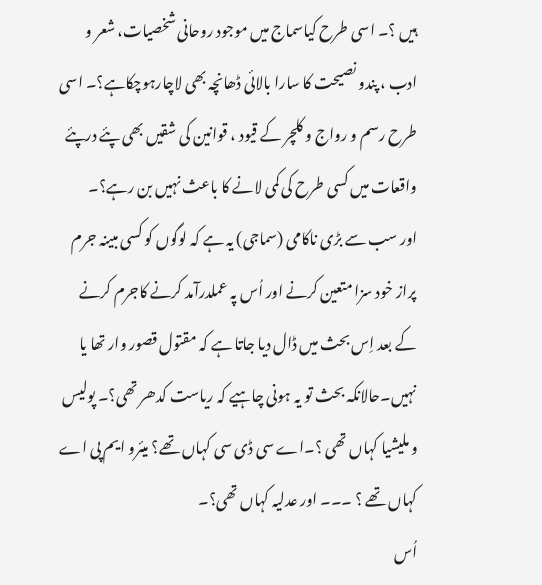ہیں ؟۔ اسی طرح کیاسماج میں موجود روحانی شخصیات، شعر و ادب ، پندو نصیحت کا سارا بالائی ڈھانچہ بھی لاچارہوچکاہے؟۔ اسی طرح رسم و رواج و کلچر کے قیود ، قوانین کی شقیں بھی پئے درپئے واقعات میں کسی طرح کی کمی لانے کا باعث نہیں بن رہے؟۔
اور سب سے بڑی ناکامی (سماجی) یہ ہے کہ لوگوں کو کسی مبینہ جرم پراز خود سزا متعین کرنے اور اُس پہ عملدرآمد کرنے کاجرم کرنے کے بعد اِس بحث میں ڈال دیا جاتا ہے کہ مقتول قصور وار تھا یا نہیں۔حالانکہ بحث تو یہ ہونی چاہیے کہ ریاست کدھر تھی؟۔ پولیس و ملیشیا کہاں تھی ؟۔اے سی ڈی سی کہاں تھے؟ میئرو ایم پی اے کہاں تھے ؟ ۔۔۔ اور عدلیہ کہاں تھی؟۔
اُس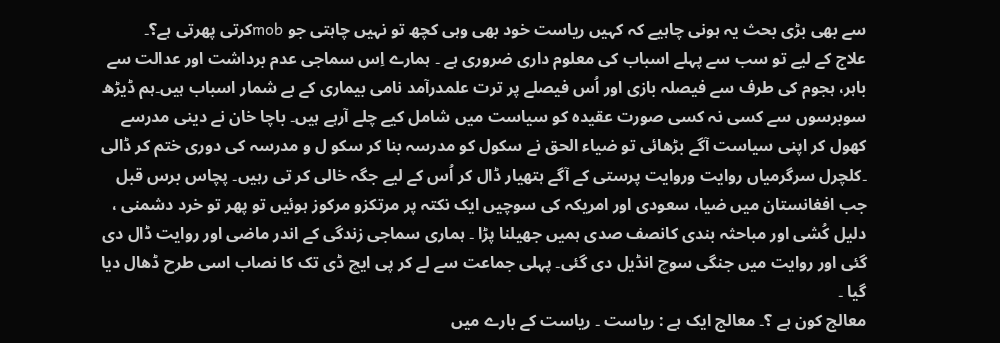سے بھی بڑی بحث یہ ہونی چاہیے کہ کہیں ریاست خود بھی وہی کچھ تو نہیں چاہتی جو mobکرتی پھرتی ہے؟۔
علاج کے لیے تو سب سے پہلے اسباب کی معلوم داری ضروری ہے ۔ ہمارے اِس سماجی عدم برداشت اور عدالت سے باہر، ہجوم کی طرف سے فیصلہ بازی اور اُس فیصلے پر ترت علمدرآمد نامی بیماری کے بے شمار اسباب ہیں۔ہم ڈیڑھ سوبرسوں سے کسی نہ کسی صورت عقیدہ کو سیاست میں شامل کیے چلے آرہے ہیں۔ باچا خان نے دینی مدرسے کھول کر اپنی سیاست آگے بڑھائی تو ضیاء الحق نے سکول کو مدرسہ بنا کر سکو ل و مدرسہ کی دوری ختم کر ڈالی ۔کلچرل سرگرمیاں روایت وروایت پرستی کے آگے ہتھیار ڈال کر اُس کے لیے جگہ خالی کر تی رہیں۔ پچاس برس قبل جب افغانستان میں ضیا، سعودی اور امریکہ کی سوچیں ایک نکتہ پر مرتکزو مرکوز ہوئیں تو پھر تو خرد دشمنی ، دلیل کُشی اور مباحثہ بندی کانصف صدی ہمیں جھیلنا پڑا ۔ ہماری سماجی زندگی کے اندر ماضی اور روایت ڈال دی گئی اور روایت میں جنگی سوچ انڈیل دی گئی۔ پہلی جماعت سے لے کر پی ایچ ڈی تک کا نصاب اسی طرح ڈھال دیا گیا ۔
معالج کون ہے ؟۔ معالج ایک ہے : ریاست ۔ ریاست کے بارے میں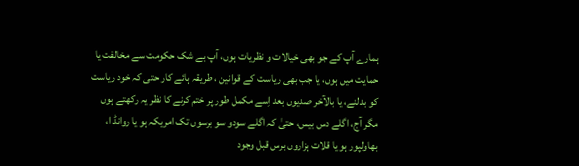ہمارے آپ کے جو بھی خیالات و نظریات ہوں، آپ بے شک حکومت سے مخالفت یا حمایت میں ہوں، یا جب بھی ریاست کے قوانین ، طریقہ ہائے کار حتی کہ خود ریاست کو بدلنے، یا بالآخر صدیوں بعد اِسے مکمل طور پر ختم کرنے کا نظر یہ رکھتے ہوں مگر آج، اگلے دس بیس، حتیٰ کہ اگلے سودو سو برسوں تک امریکہ ہو یا روانڈ ا، بھاولپور ہو یا قلات ہزاروں برس قبل وجود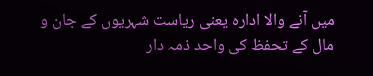میں آنے والا ادارہ یعنی ریاست شہریوں کے جان و مال کے تحفظ کی واحد ذمہ دار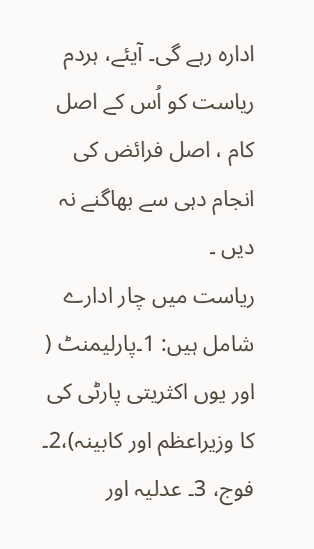ادارہ رہے گی۔ آیئے، ہردم ریاست کو اُس کے اصل کام ، اصل فرائض کی انجام دہی سے بھاگنے نہ دیں ۔
ریاست میں چار ادارے شامل ہیں: 1۔پارلیمنٹ ( اور یوں اکثریتی پارٹی کی کا وزیراعظم اور کابینہ)،2۔ فوج، 3۔ عدلیہ اور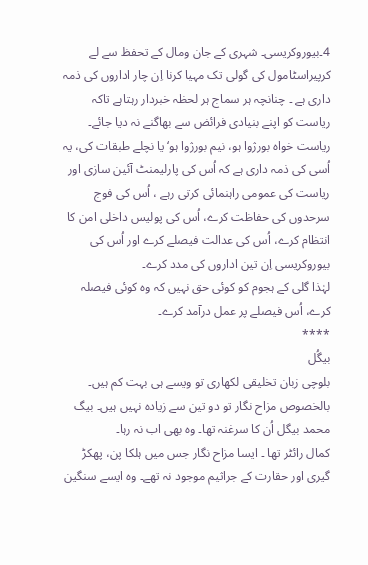4۔بیوروکریسی۔ شہری کے جان ومال کے تحفظ سے لے کرپیراسٹامول کی گولی تک مہیا کرنا اِن چار اداروں کی ذمہ داری ہے ۔ چنانچہ ہر سماج ہر لحظہ خبردار رہتاہے تاکہ ریاست کو اپنے بنیادی فرائض سے بھاگنے نہ دیا جائے۔ ریاست خواہ بورژوا ہو، نیم بورژوا ہو‘ یا نچلے طبقات کی، یہ اُسی کی ذمہ داری ہے کہ اُس کی پارلیمنٹ آئین سازی اور ریاست کی عمومی راہنمائی کرتی رہے ، اُس کی فوج سرحدوں کی حفاظت کرے، اُس کی پولیس داخلی امن کا انتظام کرے، اُس کی عدالت فیصلے کرے اور اُس کی بیوروکریسی اِن تین اداروں کی مدد کرے۔
لہٰذا گلی کے ہجوم کو کوئی حق نہیں کہ وہ کوئی فیصلہ کرے، اُس فیصلے پر عمل درآمد کرے۔
****
بیگُل
بلوچی زبان تخلیقی لکھاری تو ویسے ہی بہت کم ہیں۔ بالخصوص مزاح نگار تو دو تین سے زیادہ نہیں ہیں۔ بیگ محمد بیگل اُن کا سرغنہ تھا۔ وہ بھی اب نہ رہا۔
کمال رائٹر تھا ۔ ایسا مزاح نگار جس میں ہلکا پن، پھکڑ گیری اور حقارت کے جراثیم موجود نہ تھے۔ وہ ایسے سنگین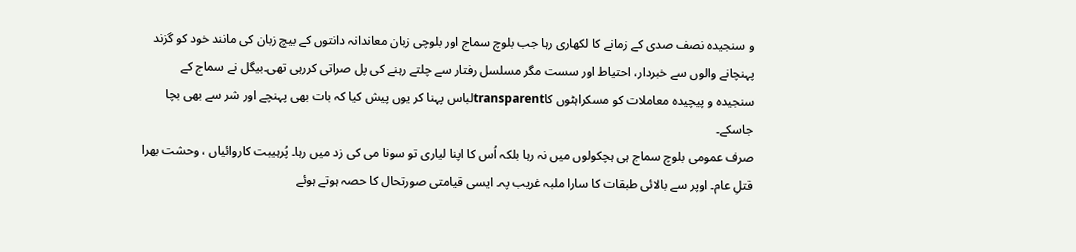و سنجیدہ نصف صدی کے زمانے کا لکھاری رہا جب بلوچ سماج اور بلوچی زبان معاندانہ دانتوں کے بیچ زبان کی مانند خود کو گزند پہنچانے والوں سے خبردار، احتیاط اور سست مگر مسلسل رفتار سے چلتے رہنے کی پل صراتی کررہی تھی۔بیگل نے سماج کے سنجیدہ و پیچیدہ معاملات کو مسکراہٹوں کاtransparentلباس پہنا کر یوں پیش کیا کہ بات بھی پہنچے اور شر سے بھی بچا جاسکے۔
صرف عمومی بلوچ سماج ہی ہچکولوں میں نہ رہا بلکہ اُس کا اپنا لیاری تو سونا می کی زد میں رہا۔ پُرہیبت کاروائیاں ، وحشت بھرا قتلِ عام۔ اوپر سے بالائی طبقات کا سارا ملبہ غریب پہ۔ ایسی قیامتی صورتحال کا حصہ ہوتے ہوئے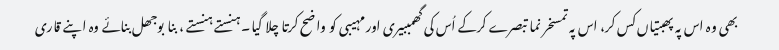بھی وہ اس پہ پھبتیاں کس کر، اس پہ تمسخر نما تبصرے کرکے اُس کی گھمببیری اور مہیبی کو واضح کرتا چلا گیا۔ ہنستے ہنستے ، بنا بوجھل بنائے وہ اپنے قاری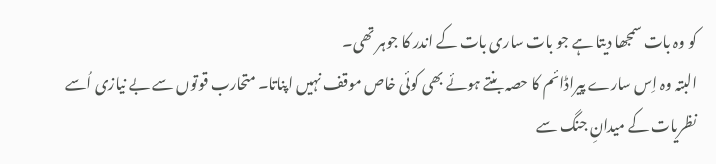کو وہ بات سمجھا دیتا ہے جو بات ساری بات کے اندر کا جوہر تھی۔
البتہ وہ اِس سارے پیراڈائم کا حصہ بنتے ہوئے بھی کوئی خاص موقف نہیں اپناتا۔ متحارب قوتوں سے بے نیازی اُسے نظریات کے میدانِ جنگ سے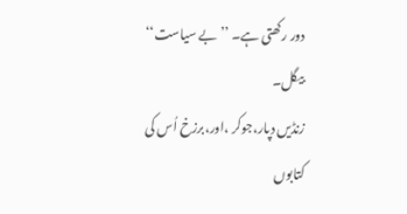دور رکھتی ہے۔ ’’بے سیاست‘‘ بیگل۔
زنڈیں دپار،جوکر ،اور،برزخ اُس کی کتابوں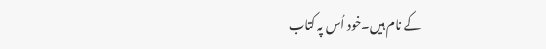کے نام ہیں۔خود اُس پہ کتاب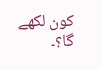کون لکھے گا؟۔